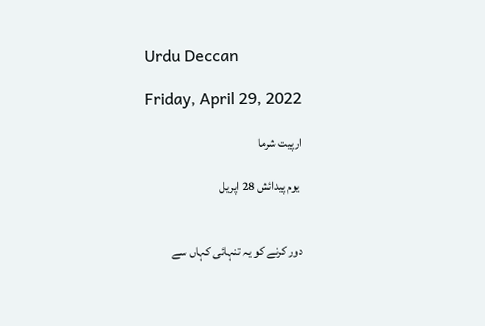Urdu Deccan

Friday, April 29, 2022

ارپیت شرما

 یوم پیدائش 28 اپریل


دور کرنے کو یہ تنہائی کہاں سے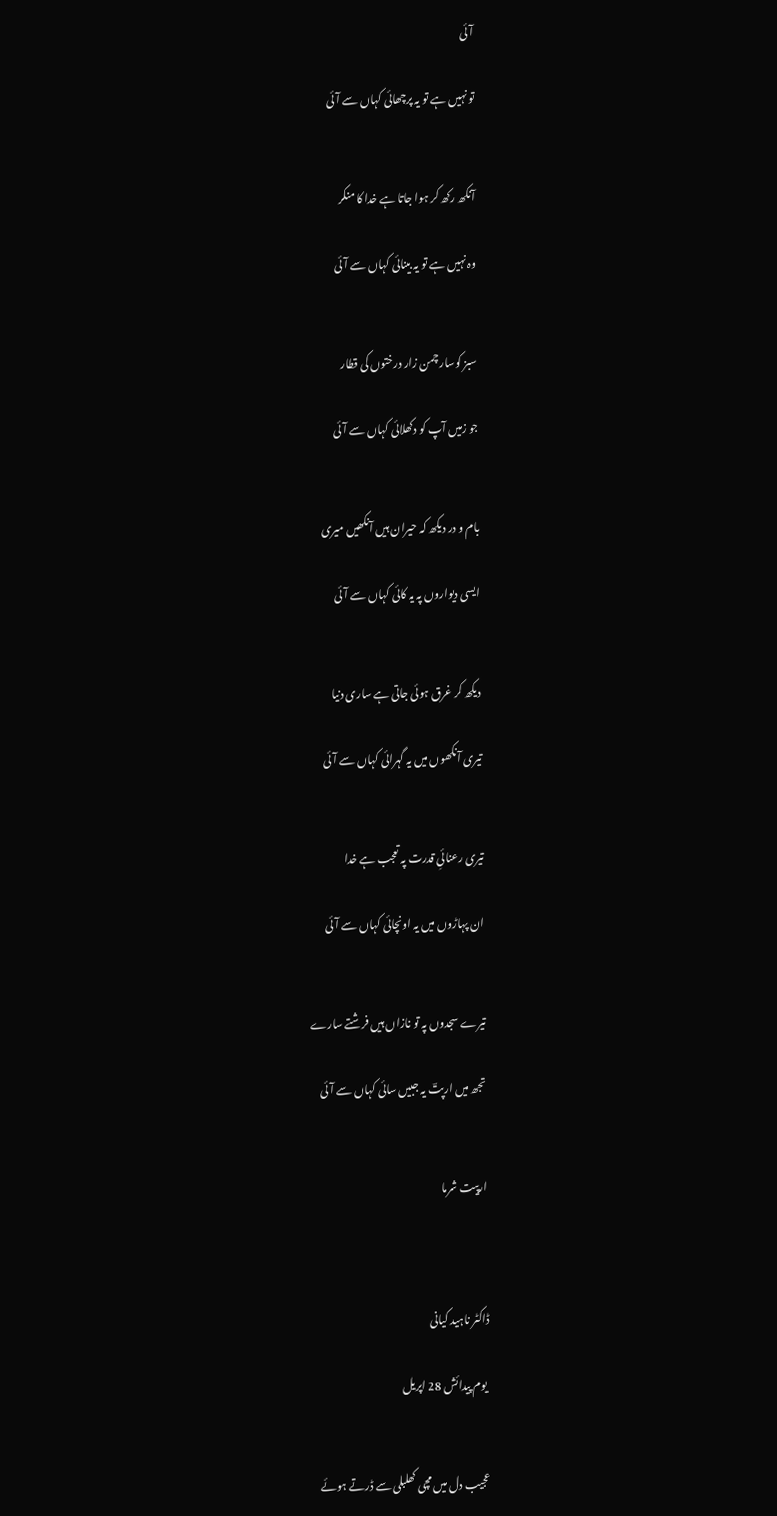آئی

تو نہیں ہے تو یہ پرچھائی کہاں سے آئی


آنکھ رکھ کر ہوا جاتا ہے خدا کا منکر

وہ نہیں ہے تو یہ بینائی کہاں سے آئی


سبز کوسار چمن زار درختوں کی قطار

جو زمیں آپ کو دکھلائی کہاں سے آئی


بام و در دیکھ کہ حیران ہیں آنکھیں میری

ایسی دیواروں پہ یہ کائی کہاں سے آئی


دیکھ کر غرق ہوئی جاتی ہے ساری دنیا

تیری آنکھوں میں یہ گہرائی کہاں سے آئی


تیری رعنائیِ قدرت پہ تعجب ہے خدا

ان پہاڑوں میں یہ اونچائی کہاں سے آئی


تیرے سجدوں پہ تو نازاں ہیں فرشتے سارے

تجھ میں ارپتؔ یہ جبیں سائی کہاں سے آئی


ارپیت شرما



ڈاکٹر ناہید کیانی

 یوم پیدائش 28 اپریل


عجیب دل میں مچی کھلبلی سے ڈرتے ہوئے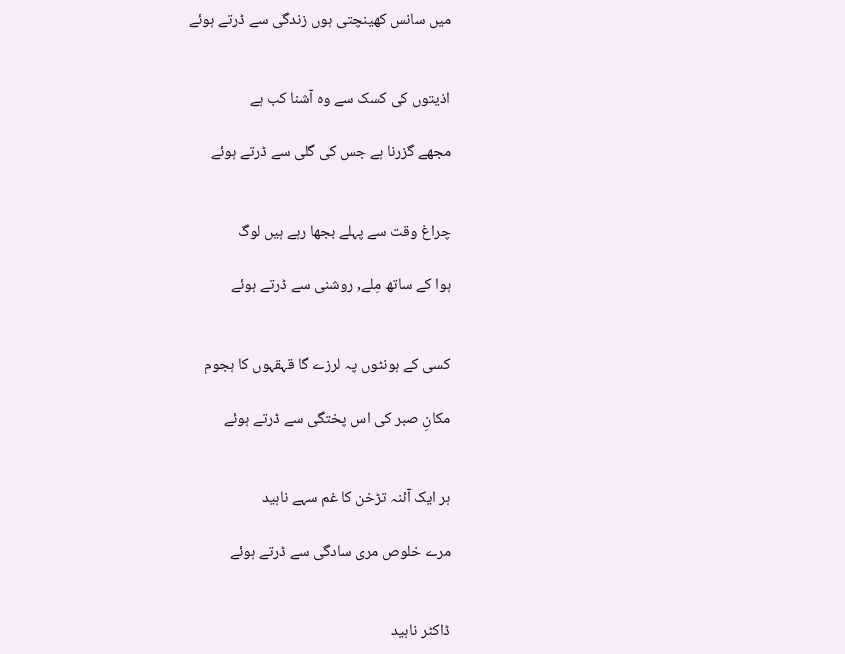میں سانس کھینچتی ہوں زندگی سے ڈرتے ہوئے


اذیتوں کی کسک سے وہ آشنا کب ہے

مجھے گزرنا ہے جس کی گلی سے ڈرتے ہوئے


چراغ وقت سے پہلے بجھا رہے ہیں لوگ

ہوا کے ساتھ مِلے, روشنی سے ڈرتے ہوئے


کسی کے ہونٹوں پہ لرزے گا قہقہوں کا ہجوم

مکانِ صبر کی اس پختگی سے ڈرتے ہوئے


ہر ایک آئنہ تڑخن کا غم سہے ناہید

مرے خلوص مری سادگی سے ڈرتے ہوئے


ڈاکٹر ناہید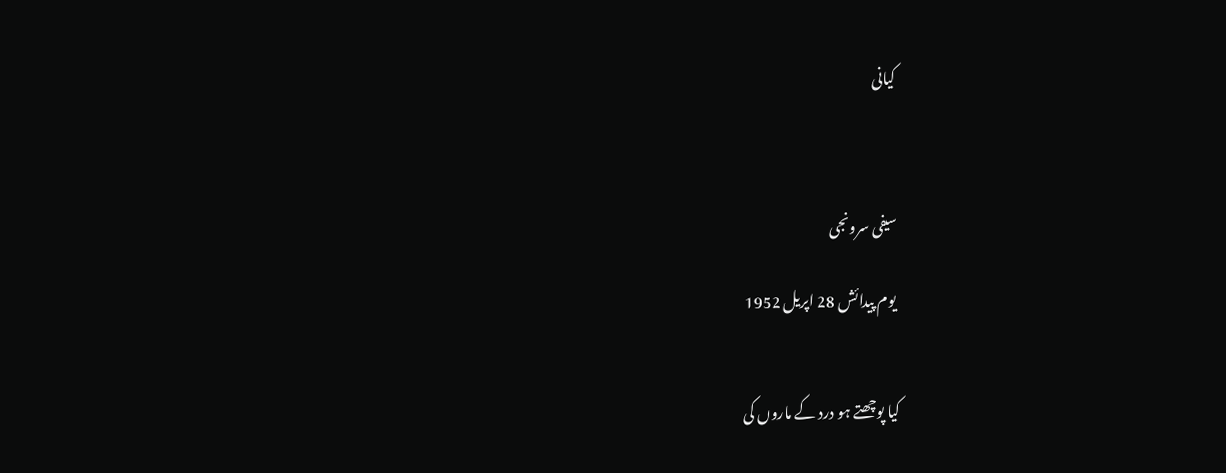کیانی



سیفی سرونجی

 یوم پیدائش 28 اپریل 1952


کیا پوچھتے ہو درد کے ماروں کی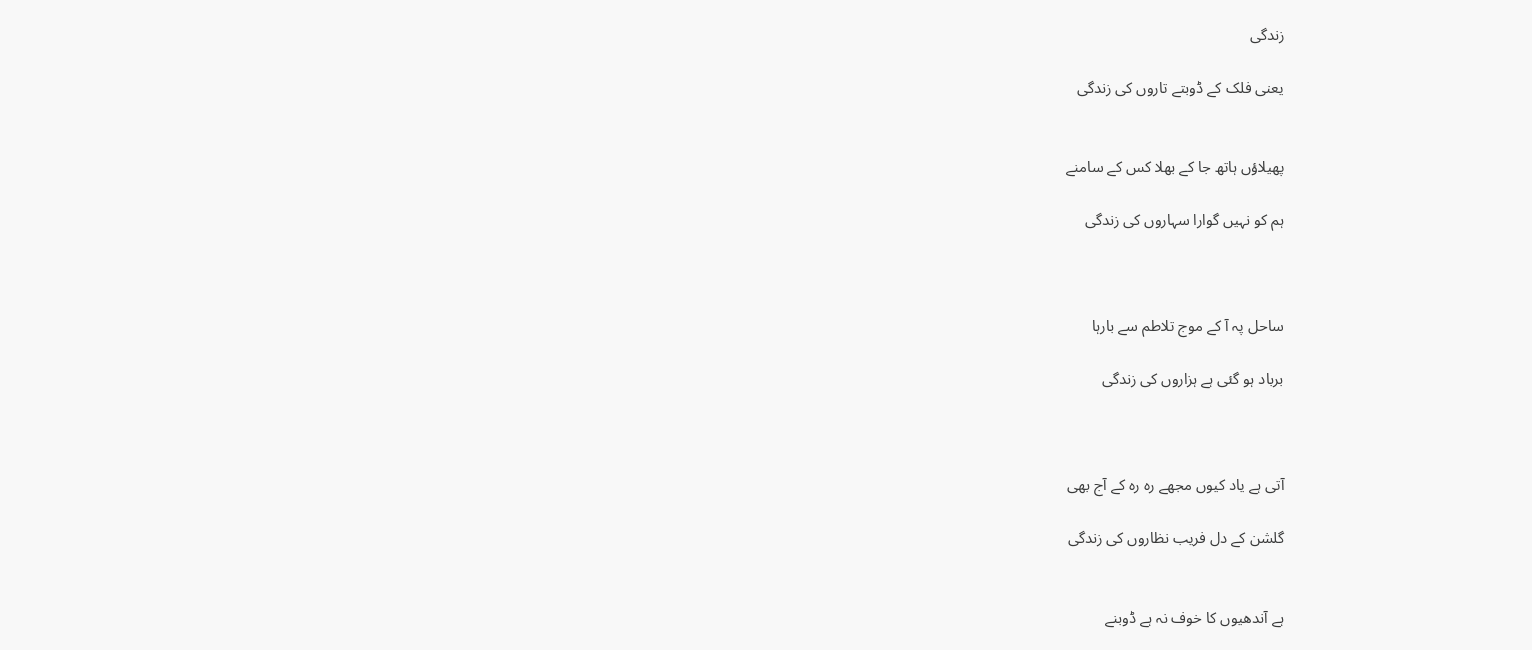زندگی

یعنی فلک کے ڈوبتے تاروں کی زندگی


پھیلاؤں ہاتھ جا کے بھلا کس کے سامنے

ہم کو نہیں گوارا سہاروں کی زندگی



ساحل پہ آ کے موج تلاطم سے بارہا

برباد ہو گئی ہے ہزاروں کی زندگی



آتی ہے یاد کیوں مجھے رہ رہ کے آج بھی

گلشن کے دل فریب نظاروں کی زندگی


ہے آندھیوں کا خوف نہ ہے ڈوبنے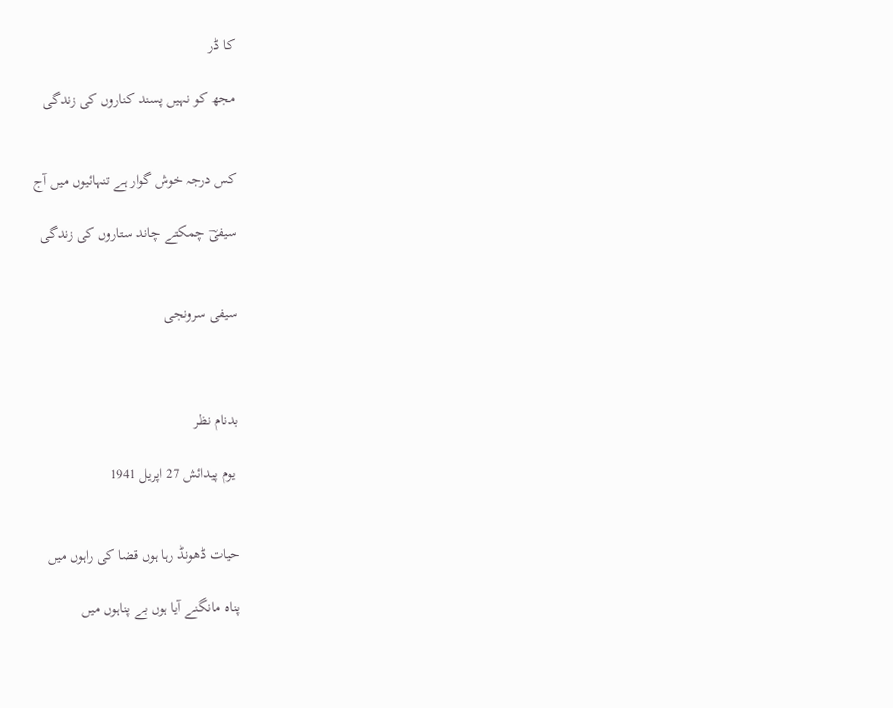کا ڈر

مجھ کو نہیں پسند کناروں کی زندگی


کس درجہ خوش گوار ہے تنہائیوں میں آج

سیفیؔ چمکتے چاند ستاروں کی زندگی


سیفی سرونجی



بدنام نظر

 یوم پیدائش 27 اپریل 1941


حیات ڈھونڈ رہا ہوں قضا کی راہوں میں

پناہ مانگنے آیا ہوں بے پناہوں میں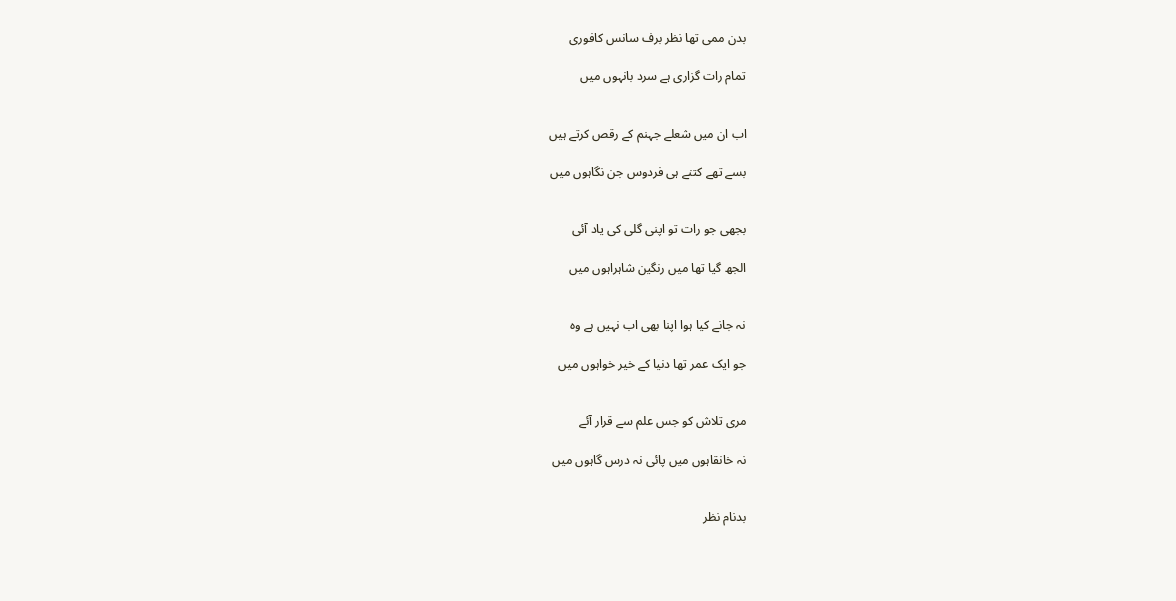بدن ممی تھا نظر برف سانس کافوری

تمام رات گزاری ہے سرد بانہوں میں


اب ان میں شعلے جہنم کے رقص کرتے ہیں

بسے تھے کتنے ہی فردوس جن نگاہوں میں


بجھی جو رات تو اپنی گلی کی یاد آئی

الجھ گیا تھا میں رنگین شاہراہوں میں


نہ جانے کیا ہوا اپنا بھی اب نہیں ہے وہ

جو ایک عمر تھا دنیا کے خیر خواہوں میں


مری تلاش کو جس علم سے قرار آئے

نہ خانقاہوں میں پائی نہ درس گاہوں میں


بدنام نظر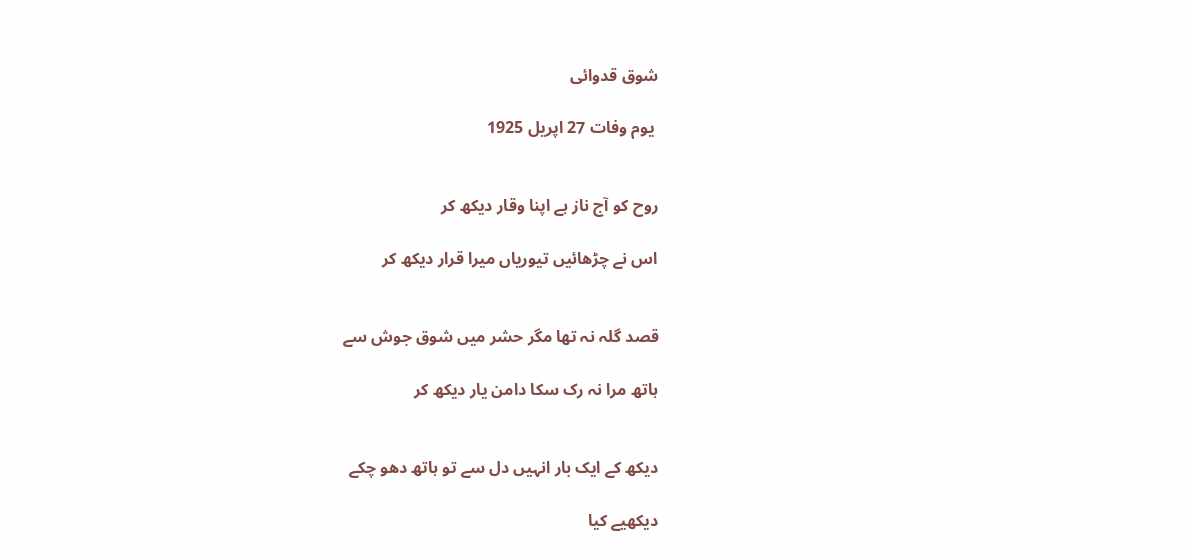شوق قدوائی

 یوم وفات 27 اپریل 1925


روح کو آج ناز ہے اپنا وقار دیکھ کر

اس نے چڑھائیں تیوریاں میرا قرار دیکھ کر


قصد گلہ نہ تھا مگر حشر میں شوق جوش سے

ہاتھ مرا نہ رک سکا دامن یار دیکھ کر


دیکھ کے ایک بار انہیں دل سے تو ہاتھ دھو چکے

دیکھیے کیا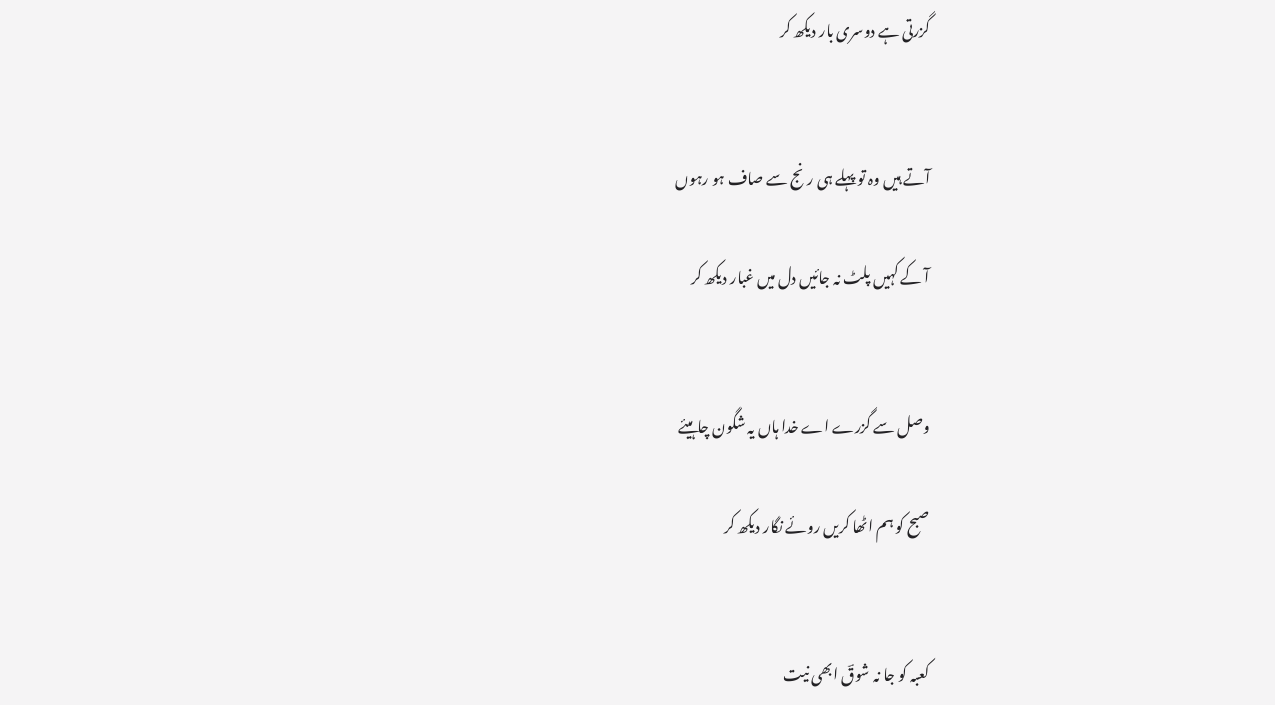گزرتی ہے دوسری بار دیکھ کر


آتے ہیں وہ تو پہلے ہی رنج سے صاف ہو رہوں

آ کے کہیں پلٹ نہ جائیں دل میں غبار دیکھ کر


وصل سے گزرے اے خدا ہاں یہ شگون چاہیئے

صبح کو ہم اٹھا کریں روئے نگار دیکھ کر


کعبہ کو جا نہ شوقؔ ابھی نیت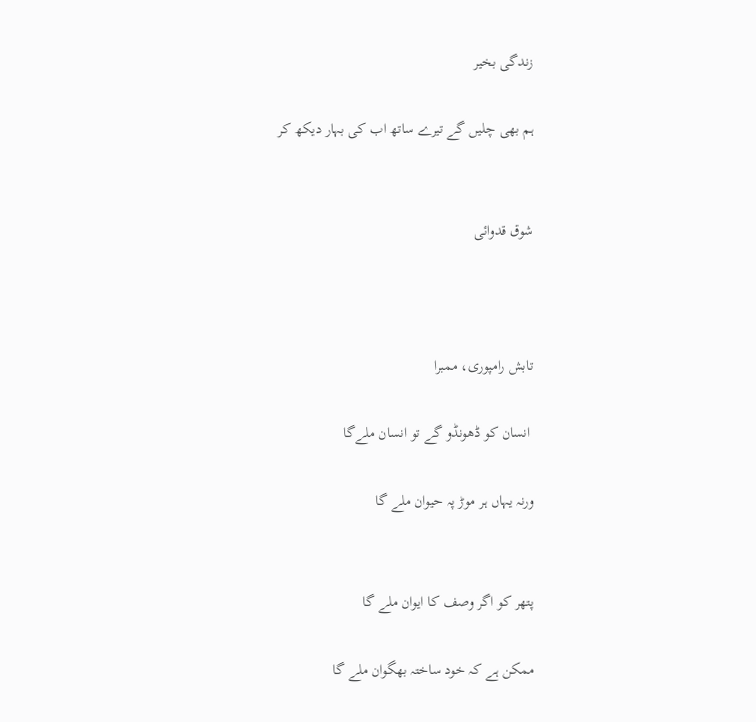زندگی بخیر

ہم بھی چلیں گے تیرے ساتھ اب کی بہار دیکھ کر


شوق قدوائی



تابش رامپوری، ممبرا

 انسان کو ڈھونڈو گے تو انسان ملےگا

ورنہ یہاں ہر موڑ پہ حیوان ملے گا


پتھر کو اگر وصف کا ایوان ملے گا

ممکن ہے کہ خود ساختہ بھگوان ملے گا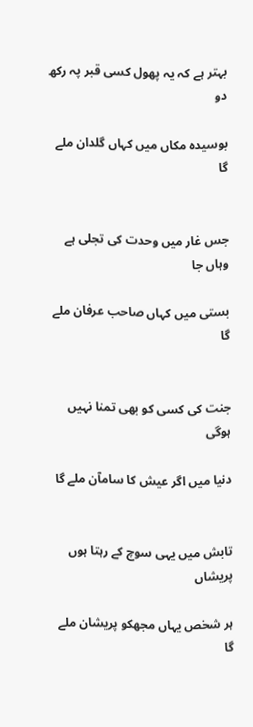بہتر ہے کہ یہ پھول کسی قبر پہ رکھ دو

بوسیدہ مکاں میں کہاں گلدان ملے گا


جس غار میں وحدت کی تجلی ہے وہاں جا

بستی میں کہاں صاحب عرفان ملے گا


جنت کی کسی کو بھی تمنا نہیں ہوگی

دنیا میں اگر عیش کا سامآن ملے گا


تابش میں یہی سوچ کے رہتا ہوں پریشاں

ہر شخص یہاں مجھکو پریشان ملے گا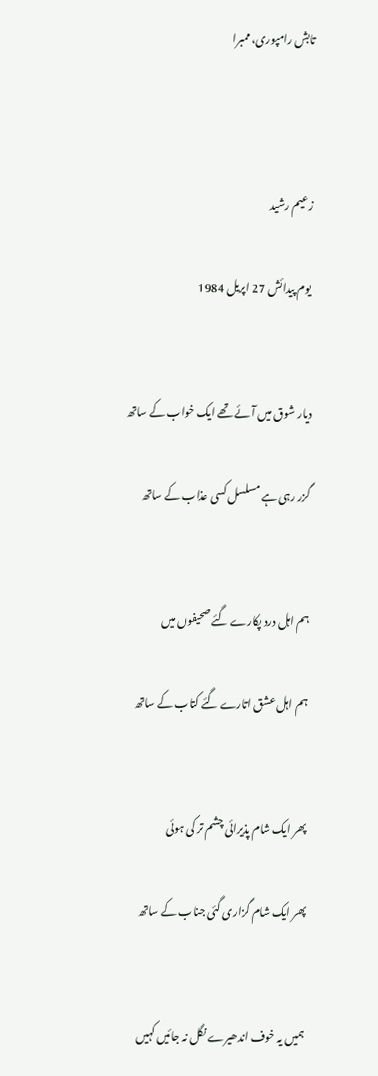تابش رامپوری، ممبرا



زعیم رشید

 یوم پیدائش 27 اپریل 1984


دیار شوق میں آئے تھے ایک خواب کے ساتھ

گزر رہی ہے مسلسل کسی عذاب کے ساتھ


ہم اہل درد پکارے گئے صحیفوں میں

ہم اہل عشق اتارے گئے کتاب کے ساتھ


پھر ایک شام پذیرائی چشم تر کی ہوئی

پھر ایک شام گزاری گئی جناب کے ساتھ


ہمیں یہ خوف اندھیرے نگل نہ جائیں کہیں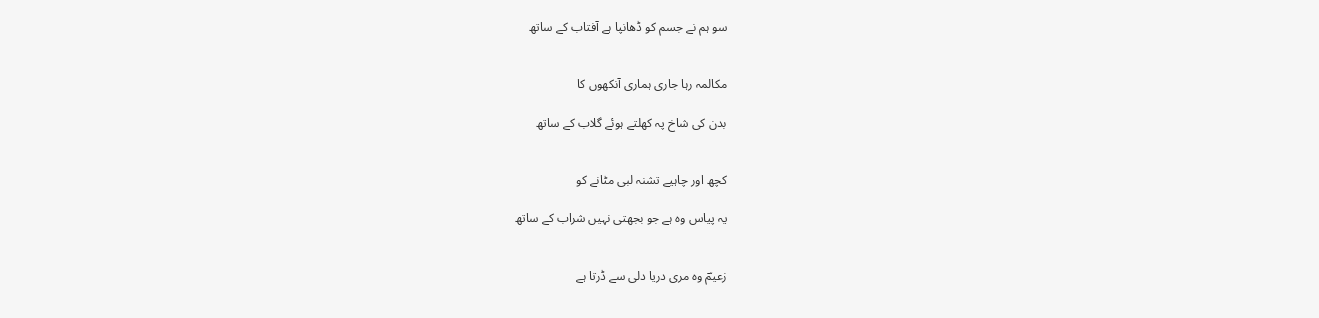سو ہم نے جسم کو ڈھانپا ہے آفتاب کے ساتھ


مکالمہ رہا جاری ہماری آنکھوں کا

بدن کی شاخ پہ کھلتے ہوئے گلاب کے ساتھ


کچھ اور چاہیے تشنہ لبی مٹانے کو

یہ پیاس وہ ہے جو بجھتی نہیں شراب کے ساتھ


زعیمؔ وہ مری دریا دلی سے ڈرتا ہے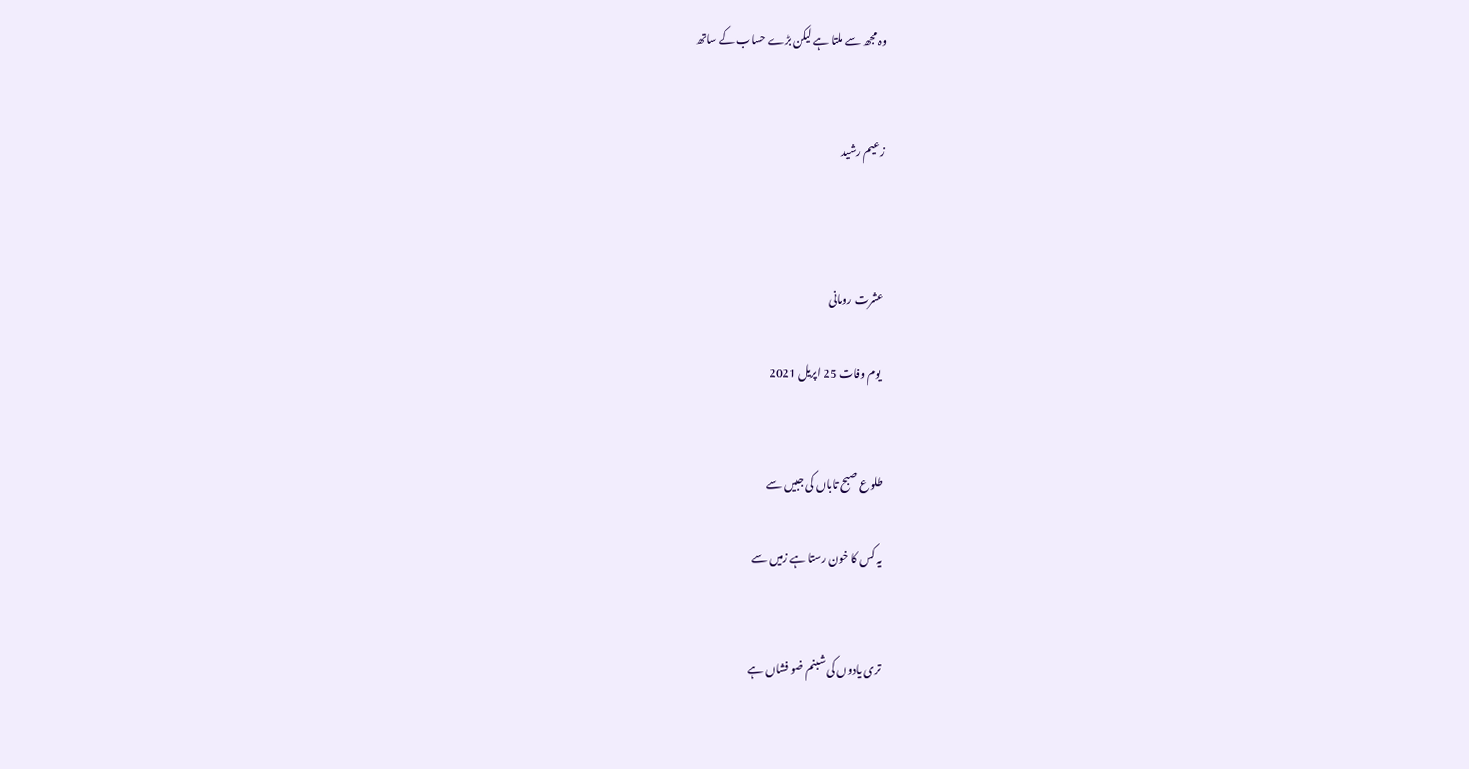وہ مجھ سے ملتا ہے لیکن بڑے حساب کے ساتھ


زعیم رشید



عشرت رومانی

 یوم وفات 25 اپریل 2021


طلوع صبح تاباں کی جبیں سے

یہ کس کا خون رستا ہے زمیں سے


تری یادوں کی شبنم ضو فشاں ہے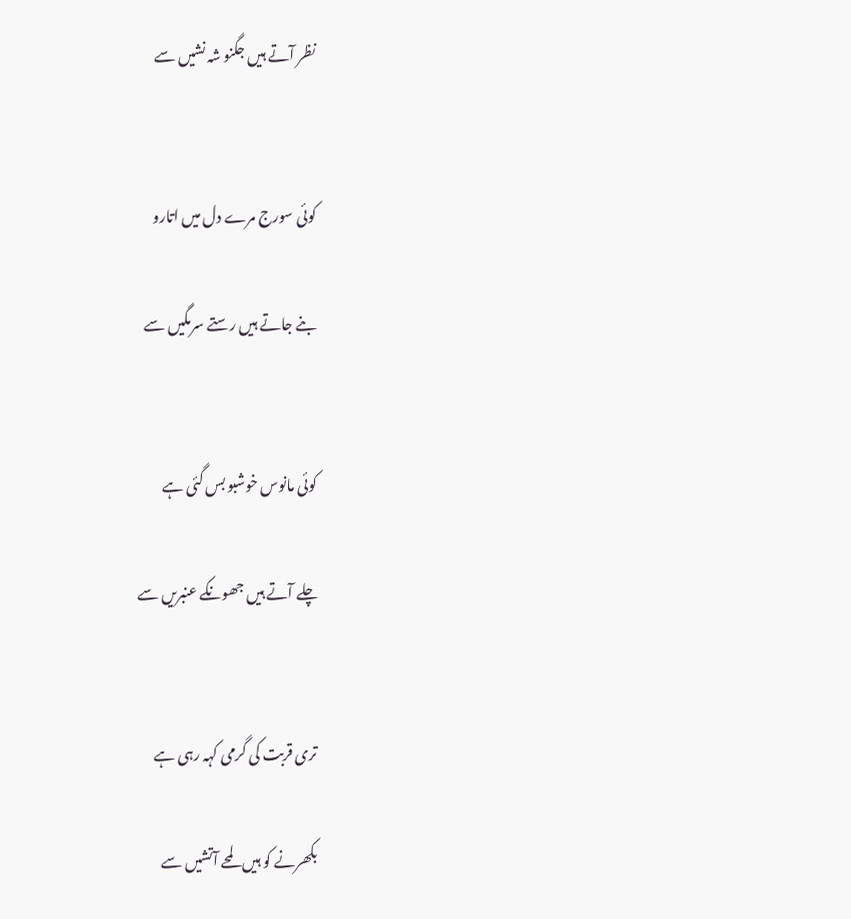نظر آتے ہیں جگنو شہ نشیں سے


کوئی سورج مرے دل میں اتارو

بنے جاتے ہیں رستے سرمگیں سے


کوئی مانوس خوشبو بس گئی ہے

چلے آتے ہیں جھونکے عنبریں سے


تری قربت کی گرمی کہہ رہی ہے

بکھرنے کو ہیں لمحے آتشیں سے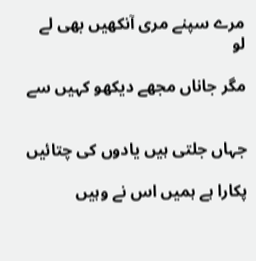مرے سپنے مری آنکھیں بھی لے لو

مگر جاناں مجھے دیکھو کہیں سے


جہاں جلتی ہیں یادوں کی چتائیں

پکارا ہے ہمیں اس نے وہیں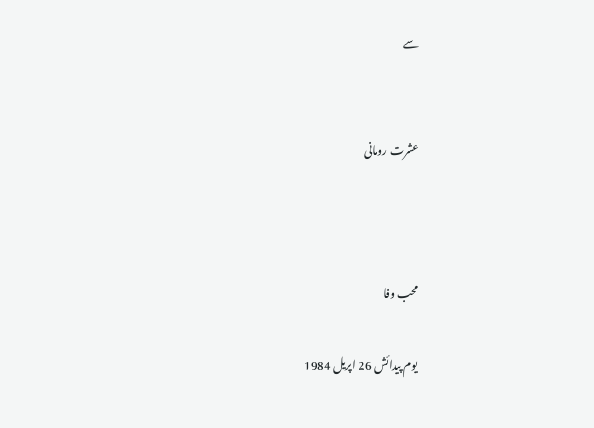سے


عشرت رومانی



محب وفا

 یوم پیدائش 26 اپریل 1984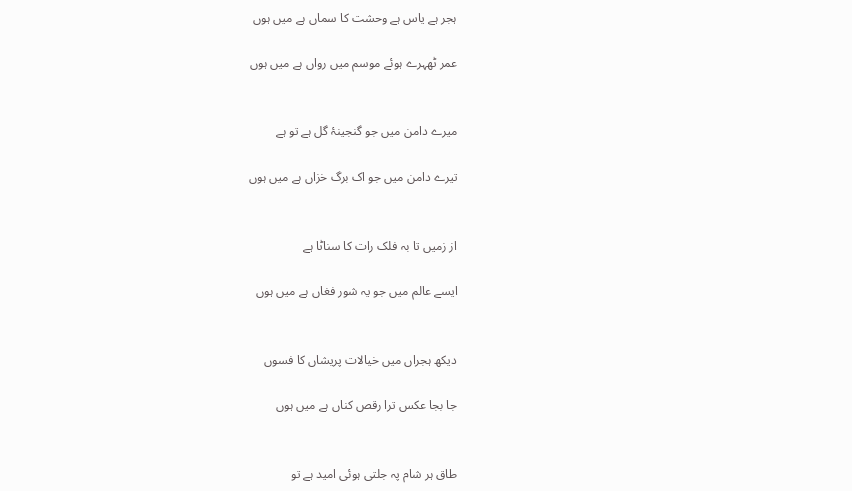ہجر ہے یاس ہے وحشت کا سماں ہے میں ہوں

عمر ٹھہرے ہوئے موسم میں رواں ہے میں ہوں


میرے دامن میں جو گنجینۂ گل ہے تو ہے

تیرے دامن میں جو اک برگ خزاں ہے میں ہوں


از زمیں تا بہ فلک رات کا سناٹا ہے

ایسے عالم میں جو یہ شور فغاں ہے میں ہوں


دیکھ ہجراں میں خیالات پریشاں کا فسوں

جا بجا عکس ترا رقص کناں ہے میں ہوں


طاق ہر شام پہ جلتی ہوئی امید ہے تو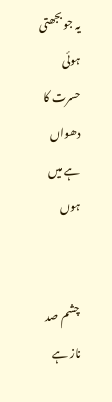یہ جو بجھتی ہوئی حسرت کا دھواں ہے میں ہوں


چشم صد ناز ہے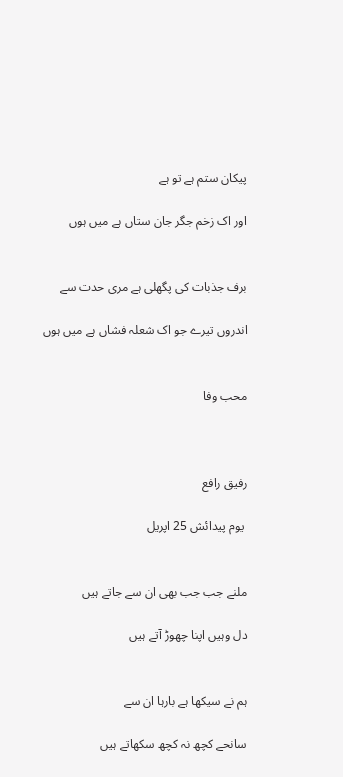پیکان ستم ہے تو ہے

اور اک زخم جگر جان ستاں ہے میں ہوں


برف جذبات کی پگھلی ہے مری حدت سے

اندروں تیرے جو اک شعلہ فشاں ہے میں ہوں


محب وفا



رفیق رافع

 یوم پیدائش 25 اپریل


ملنے جب جب بھی ان سے جاتے ہیں

دل وہیں اپنا چھوڑ آتے ہیں


ہم نے سیکھا ہے بارہا ان سے

سانحے کچھ نہ کچھ سکھاتے ہیں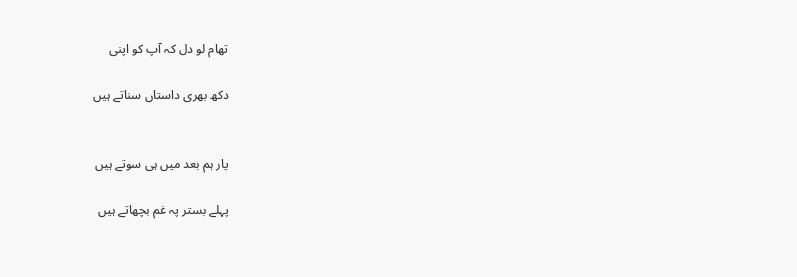تھام لو دل کہ آپ کو اپنی

دکھ بھری داستاں سناتے ہیں


یار ہم بعد میں ہی سوتے ہیں

پہلے بستر پہ غم بچھاتے ہیں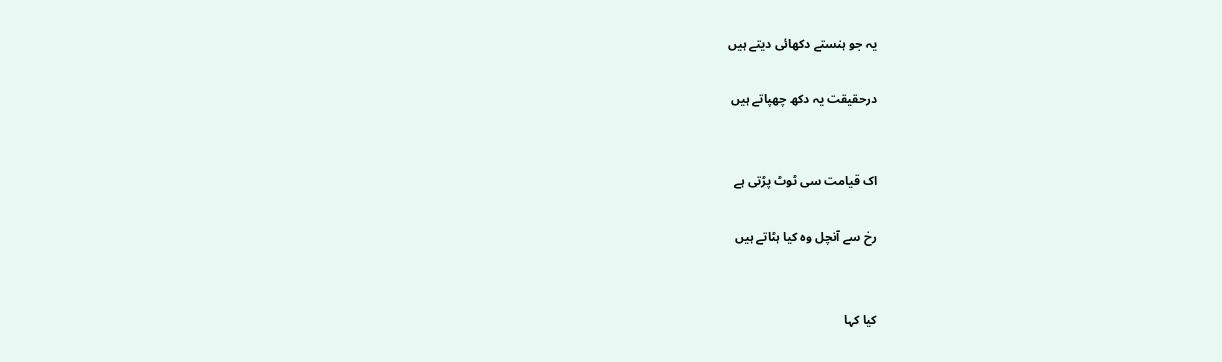یہ جو ہنستے دکھائی دیتے ہیں

درحقیقت یہ دکھ چھپاتے ہیں


اک قیامت سی ٹوٹ پڑتی ہے

رخ سے آنچل وہ کیا ہٹاتے ہیں


کیا کہا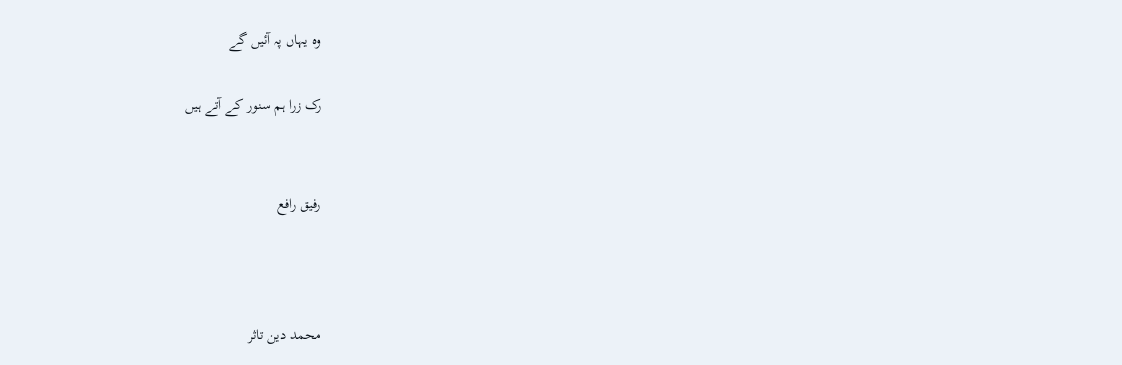وہ یہاں پہ آئیں گے

رک زرا ہم سنور کے آتے ہیں


رفیق رافع



محمد دین تاثر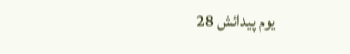یوم پیدائش 28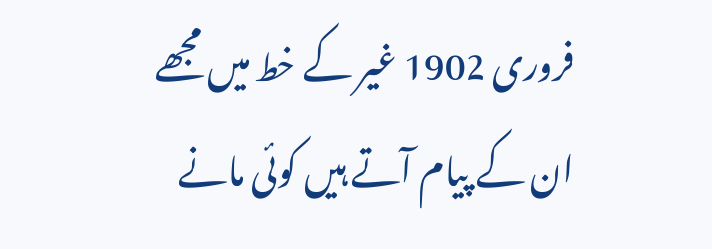فروری 1902 غیر کے خط میں مجھے ان کے پیام آتے ہیں کوئی مانے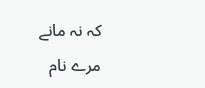کہ نہ مانے مرے نام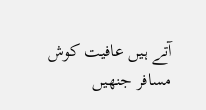آتے ہیں عافیت کوش مسافر جنھیں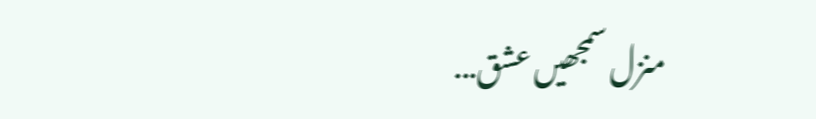منزل سمجھیں عشق...